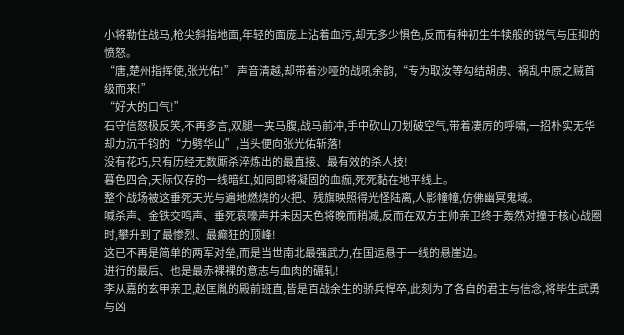小将勒住战马,枪尖斜指地面,年轻的面庞上沾着血污,却无多少惧色,反而有种初生牛犊般的锐气与压抑的愤怒。
“唐,楚州指挥使,张光佑!” 声音清越,却带着沙哑的战吼余韵,“专为取汝等勾结胡虏、祸乱中原之贼首级而来!”
“好大的口气!”
石守信怒极反笑,不再多言,双腿一夹马腹,战马前冲,手中砍山刀划破空气,带着凄厉的呼啸,一招朴实无华却力沉千钧的“力劈华山”,当头便向张光佑斩落!
没有花巧,只有历经无数厮杀淬炼出的最直接、最有效的杀人技!
暮色四合,天际仅存的一线暗红,如同即将凝固的血痂,死死黏在地平线上。
整个战场被这垂死天光与遍地燃烧的火把、残旗映照得光怪陆离,人影幢幢,仿佛幽冥鬼域。
喊杀声、金铁交鸣声、垂死哀嚎声并未因天色将晚而稍减,反而在双方主帅亲卫终于轰然对撞于核心战圈时,攀升到了最惨烈、最癫狂的顶峰!
这已不再是简单的两军对垒,而是当世南北最强武力,在国运悬于一线的悬崖边。
进行的最后、也是最赤裸裸的意志与血肉的碾轧!
李从嘉的玄甲亲卫,赵匡胤的殿前班直,皆是百战余生的骄兵悍卒,此刻为了各自的君主与信念,将毕生武勇与凶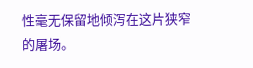性毫无保留地倾泻在这片狭窄的屠场。